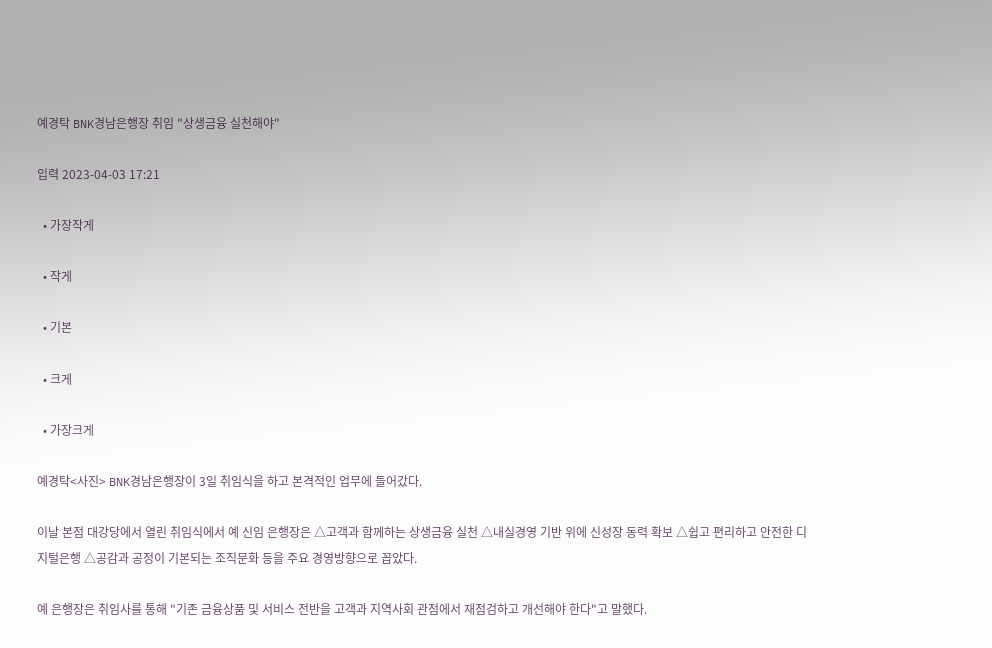예경탁 BNK경남은행장 취임 "상생금융 실천해야"

입력 2023-04-03 17:21

  • 가장작게

  • 작게

  • 기본

  • 크게

  • 가장크게

예경탁<사진> BNK경남은행장이 3일 취임식을 하고 본격적인 업무에 들어갔다.

이날 본점 대강당에서 열린 취임식에서 예 신임 은행장은 △고객과 함께하는 상생금융 실천 △내실경영 기반 위에 신성장 동력 확보 △쉽고 편리하고 안전한 디지털은행 △공감과 공정이 기본되는 조직문화 등을 주요 경영방향으로 꼽았다.

예 은행장은 취임사를 통해 "기존 금융상품 및 서비스 전반을 고객과 지역사회 관점에서 재점검하고 개선해야 한다"고 말했다.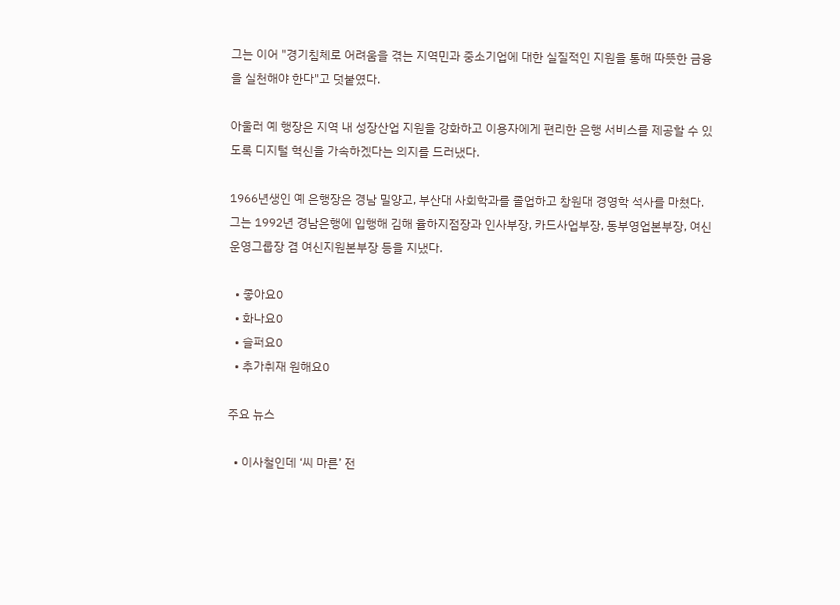그는 이어 "경기침체로 어려움을 겪는 지역민과 중소기업에 대한 실질적인 지원을 통해 따뜻한 금융을 실천해야 한다"고 덧붙였다.

아울러 예 행장은 지역 내 성장산업 지원을 강화하고 이용자에게 편리한 은행 서비스를 제공할 수 있도록 디지털 혁신을 가속하겠다는 의지를 드러냈다.

1966년생인 예 은행장은 경남 밀양고, 부산대 사회학과를 졸업하고 창원대 경영학 석사를 마쳤다. 그는 1992년 경남은행에 입행해 김해 율하지점장과 인사부장, 카드사업부장, 동부영업본부장, 여신운영그룹장 겸 여신지원본부장 등을 지냈다.

  • 좋아요0
  • 화나요0
  • 슬퍼요0
  • 추가취재 원해요0

주요 뉴스

  • 이사철인데 ‘씨 마른’ 전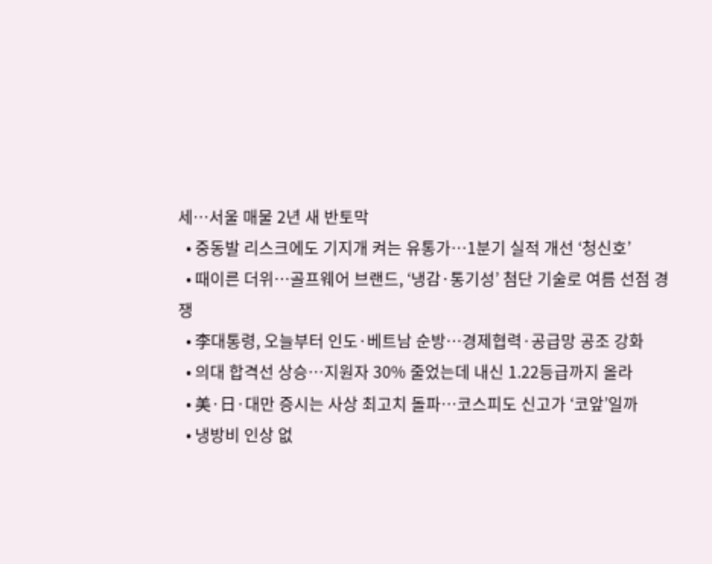세…서울 매물 2년 새 반토막
  • 중동발 리스크에도 기지개 켜는 유통가…1분기 실적 개선 ‘청신호’
  • 때이른 더위…골프웨어 브랜드, ‘냉감·통기성’ 첨단 기술로 여름 선점 경쟁
  • 李대통령, 오늘부터 인도·베트남 순방…경제협력·공급망 공조 강화
  • 의대 합격선 상승…지원자 30% 줄었는데 내신 1.22등급까지 올라
  • 美·日·대만 증시는 사상 최고치 돌파⋯코스피도 신고가 ‘코앞’일까
  • 냉방비 인상 없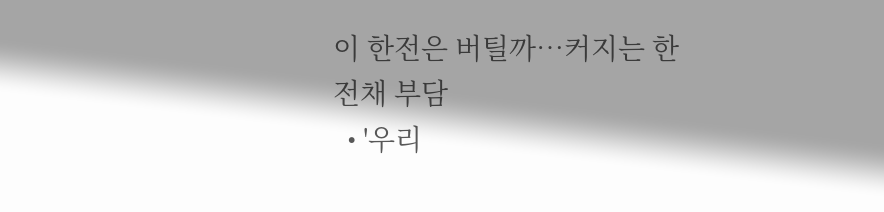이 한전은 버틸까⋯커지는 한전채 부담
  • '우리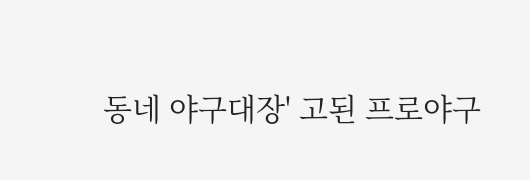동네 야구대장' 고된 프로야구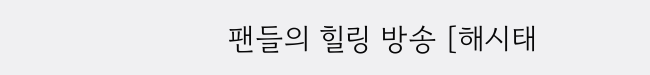팬들의 힐링 방송 [해시태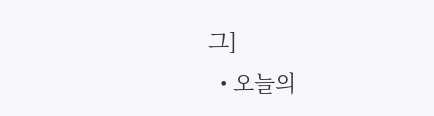그]
  • 오늘의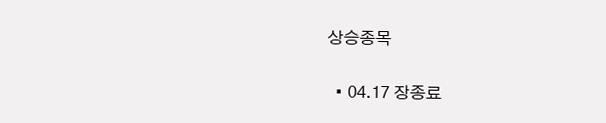상승종목

  • 04.17 장종료